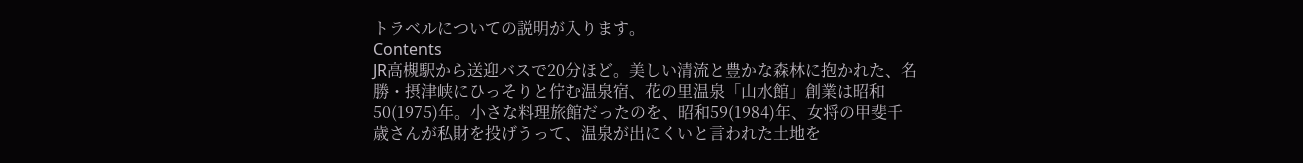トラベルについての説明が入ります。
Contents
JR高槻駅から送迎バスで20分ほど。美しい清流と豊かな森林に抱かれた、名勝・摂津峡にひっそりと佇む温泉宿、花の里温泉「山水館」創業は昭和50(1975)年。小さな料理旅館だったのを、昭和59(1984)年、女将の甲斐千歳さんが私財を投げうって、温泉が出にくいと言われた土地を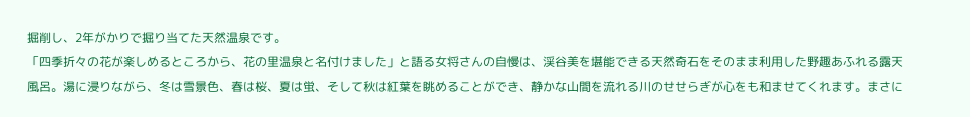掘削し、2年がかりで掘り当てた天然温泉です。
「四季折々の花が楽しめるところから、花の里温泉と名付けました」と語る女将さんの自慢は、渓谷美を堪能できる天然奇石をそのまま利用した野趣あふれる露天風呂。湯に浸りながら、冬は雪景色、春は桜、夏は蛍、そして秋は紅葉を眺めることができ、静かな山間を流れる川のせせらぎが心をも和ませてくれます。まさに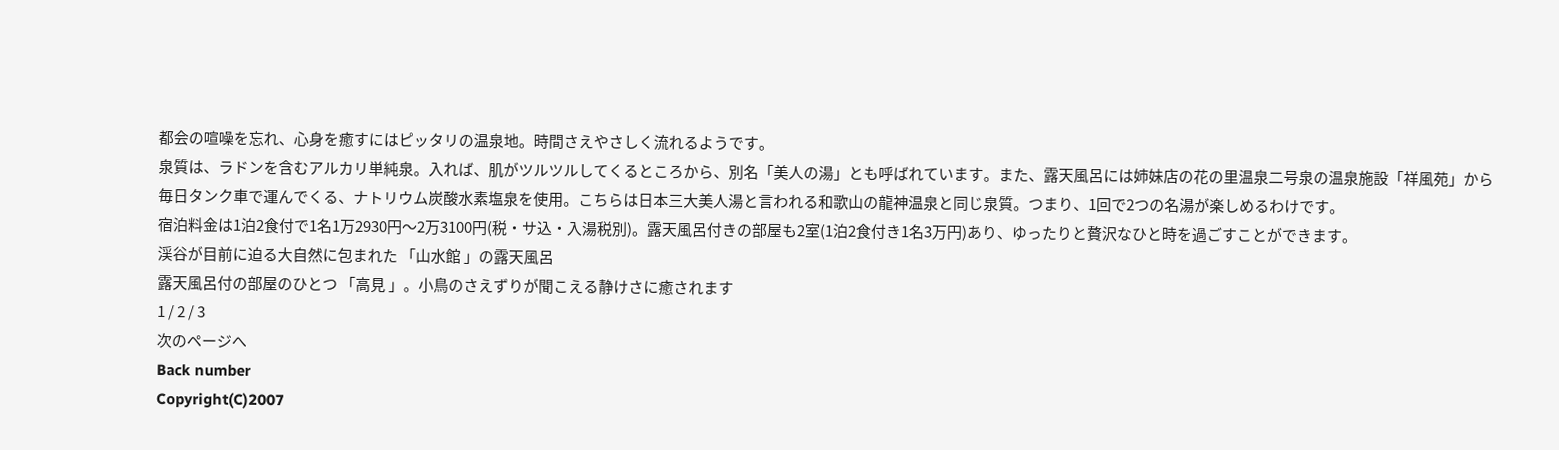都会の喧噪を忘れ、心身を癒すにはピッタリの温泉地。時間さえやさしく流れるようです。
泉質は、ラドンを含むアルカリ単純泉。入れば、肌がツルツルしてくるところから、別名「美人の湯」とも呼ばれています。また、露天風呂には姉妹店の花の里温泉二号泉の温泉施設「祥風苑」から毎日タンク車で運んでくる、ナトリウム炭酸水素塩泉を使用。こちらは日本三大美人湯と言われる和歌山の龍神温泉と同じ泉質。つまり、1回で2つの名湯が楽しめるわけです。
宿泊料金は1泊2食付で1名1万2930円〜2万3100円(税・サ込・入湯税別)。露天風呂付きの部屋も2室(1泊2食付き1名3万円)あり、ゆったりと贅沢なひと時を過ごすことができます。
渓谷が目前に迫る大自然に包まれた 「山水館 」の露天風呂
露天風呂付の部屋のひとつ 「高見 」。小鳥のさえずりが聞こえる静けさに癒されます
1 / 2 / 3
次のページへ
Back number
Copyright(C)2007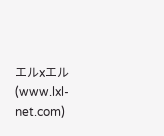エルxエル(www.lxl-net.com)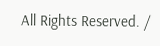All Rights Reserved. /